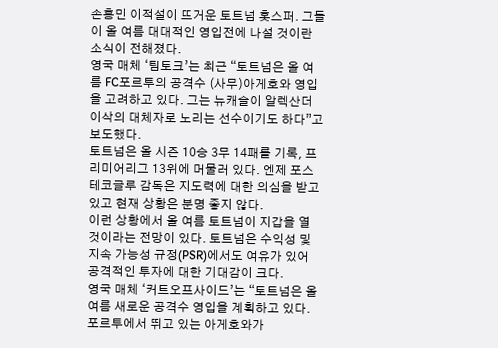손흥민 이적설이 뜨거운 토트넘 홋스퍼. 그들이 올 여름 대대적인 영입전에 나설 것이란 소식이 전해졌다.
영국 매체 ‘팀토크’는 최근 “토트넘은 올 여름 FC포르투의 공격수 (사무)아게호와 영입을 고려하고 있다. 그는 뉴캐슬이 알렉산더 이삭의 대체자로 노리는 선수이기도 하다”고 보도했다.
토트넘은 올 시즌 10승 3무 14패를 기록, 프리미어리그 13위에 머물러 있다. 엔제 포스테코글루 감독은 지도력에 대한 의심을 받고 있고 현재 상황은 분명 좋지 않다.
이런 상황에서 올 여름 토트넘이 지갑을 열 것이라는 전망이 있다. 토트넘은 수익성 및 지속 가능성 규정(PSR)에서도 여유가 있어 공격적인 투자에 대한 기대감이 크다.
영국 매체 ‘커트오프사이드’는 “토트넘은 올 여름 새로운 공격수 영입을 계획하고 있다. 포르투에서 뛰고 있는 아게호와가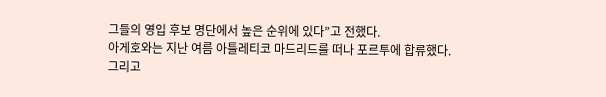그들의 영입 후보 명단에서 높은 순위에 있다”고 전했다.
아게호와는 지난 여름 아틀레티코 마드리드를 떠나 포르투에 합류했다. 그리고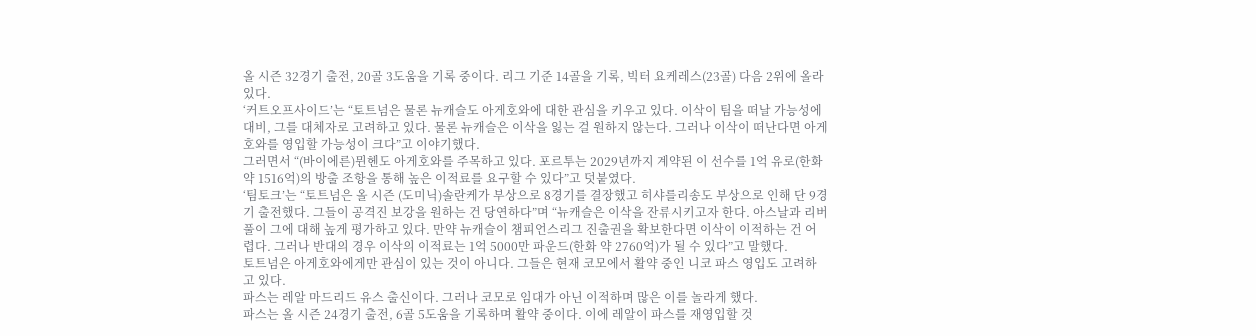올 시즌 32경기 출전, 20골 3도움을 기록 중이다. 리그 기준 14골을 기록, 빅터 요케레스(23골) 다음 2위에 올라 있다.
‘커트오프사이드’는 “토트넘은 물론 뉴캐슬도 아게호와에 대한 관심을 키우고 있다. 이삭이 팀을 떠날 가능성에 대비, 그를 대체자로 고려하고 있다. 물론 뉴캐슬은 이삭을 잃는 걸 원하지 않는다. 그러나 이삭이 떠난다면 아게호와를 영입할 가능성이 크다”고 이야기했다.
그러면서 “(바이에른)뮌헨도 아게호와를 주목하고 있다. 포르투는 2029년까지 계약된 이 선수를 1억 유로(한화 약 1516억)의 방출 조항을 통해 높은 이적료를 요구할 수 있다”고 덧붙였다.
‘팀토크’는 “토트넘은 올 시즌 (도미닉)솔란케가 부상으로 8경기를 결장했고 히샤를리송도 부상으로 인해 단 9경기 출전했다. 그들이 공격진 보강을 원하는 건 당연하다”며 “뉴캐슬은 이삭을 잔류시키고자 한다. 아스날과 리버풀이 그에 대해 높게 평가하고 있다. 만약 뉴캐슬이 챔피언스리그 진출권을 확보한다면 이삭이 이적하는 건 어렵다. 그러나 반대의 경우 이삭의 이적료는 1억 5000만 파운드(한화 약 2760억)가 될 수 있다”고 말했다.
토트넘은 아게호와에게만 관심이 있는 것이 아니다. 그들은 현재 코모에서 활약 중인 니코 파스 영입도 고려하고 있다.
파스는 레알 마드리드 유스 출신이다. 그러나 코모로 임대가 아닌 이적하며 많은 이를 놀라게 했다.
파스는 올 시즌 24경기 출전, 6골 5도움을 기록하며 활약 중이다. 이에 레알이 파스를 재영입할 것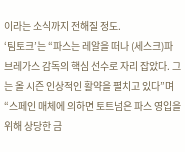이라는 소식까지 전해질 정도.
‘팀토크’는 “파스는 레알을 떠나 (세스크)파브레가스 감독의 핵심 선수로 자리 잡았다. 그는 올 시즌 인상적인 활약을 펼치고 있다”며 “스페인 매체에 의하면 토트넘은 파스 영입을 위해 상당한 금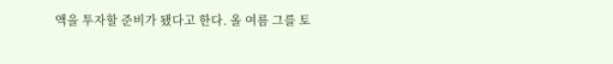액을 투자할 준비가 됐다고 한다. 올 여름 그를 토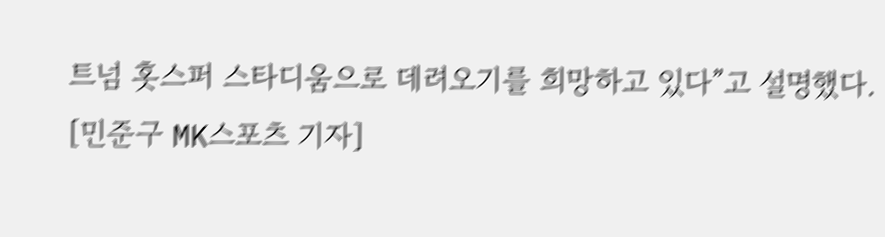트넘 홋스퍼 스타디움으로 데려오기를 희망하고 있다”고 설명했다.
[민준구 MK스포츠 기자]